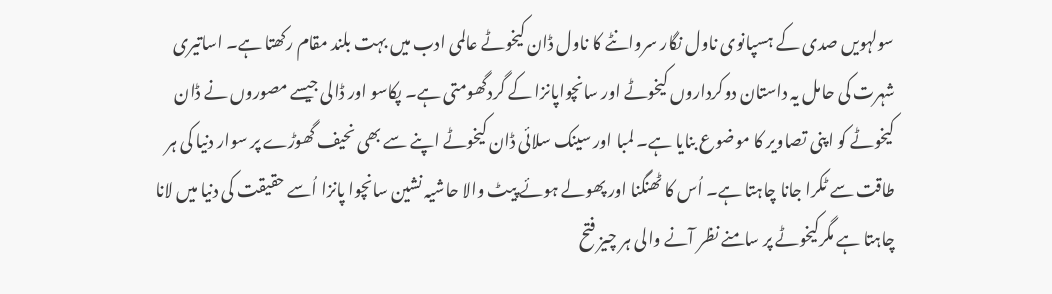سولہویں صدی کے ہسپانوی ناول نگار سروانٹے کا ناول ڈان کیخوٹے عالمی ادب میں بہت بلند مقام رکھتا ہے۔ اساتیری شہرت کی حامل یہ داستان دوکرداروں کیخوٹے اور سانچواپانزا کے گردگھومتی ہے۔ پکاسو اور ڈالی جیسے مصوروں نے ڈان کیخوٹے کو اپنی تصاویر کا موضوع بنایا ہے۔ لمبا اور سینک سلائی ڈان کیخوٹے اپنے سے بھی نحیف گھوڑے پر سوار دنیا کی ہر طاقت سے ٹکرا جانا چاہتا ہے۔ اُس کا ٹھنگنا اور پھولے ہوئے پیٹ والا حاشیہ نشین سانچوا پانزا اُسے حقیقت کی دنیا میں لانا چاہتا ہے مگرکیخوٹے پر سامنے نظر آنے والی ہر چیز فتح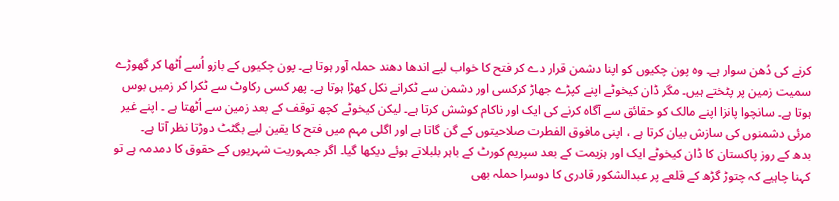کرنے کی دُھن سوار ہے۔ وہ پون چکیوں کو اپنا دشمن قرار دے کر فتح کا خواب لیے اندھا دھند حملہ آور ہوتا ہے۔ پون چکیوں کے بازو اُسے اُٹھا کر گھوڑے سمیت زمین پر پٹختے ہیں۔ مگر ڈان کیخوٹے اپنے کپڑے جھاڑ کرکسی اور دشمن سے ٹکرانے نکل کھڑا ہوتا ہے۔ پھر کسی رکاوٹ سے ٹکرا کر زمیں بوس ہوتا ہے۔ سانچوا پانزا اپنے مالک کو حقائق سے آگاہ کرنے کی ایک اور ناکام کوشش کرتا ہے۔ لیکن کیخوٹے کچھ توقف کے بعد زمین سے اُٹھتا ہے ۔ اپنے غیر مرئی دشمنوں کی سازش بیان کرتا ہے ، اپنی مافوق الفطرت صلاحیتوں کے گن گاتا ہے اور اگلی مہم میں فتح کا یقین لیے بگٹٹ دوڑتا نظر آتا ہے۔
بدھ کے روز پاکستان کا ڈان کیخوٹے ایک اور ہزیمت کے بعد سپریم کورٹ کے باہر بلبلاتے ہوئے دیکھا گیا۔ اگر جمہوریت شہریوں کے حقوق کا دمدمہ ہے تو کہنا چاہیے کہ چتوڑ گڑھ کے قلعے پر عبدالشکور قادری کا دوسرا حملہ بھی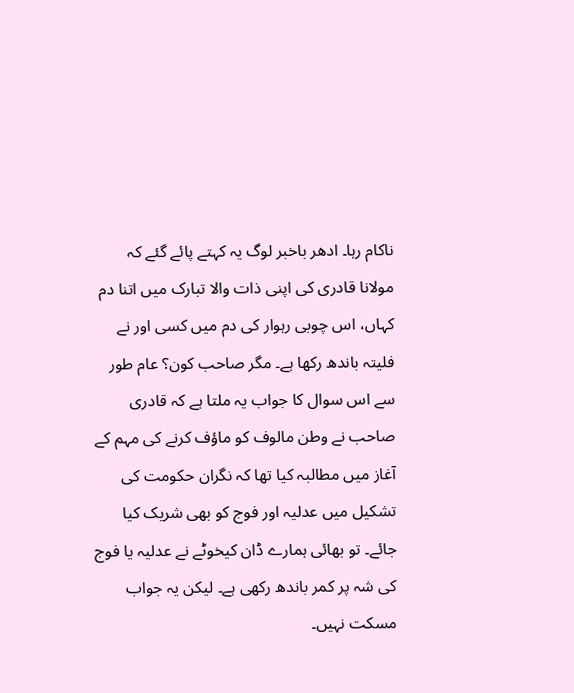ناکام رہا۔ ادھر باخبر لوگ یہ کہتے پائے گئے کہ مولانا قادری کی اپنی ذات والا تبارک میں اتنا دم کہاں، اس چوبی رہوار کی دم میں کسی اور نے فلیتہ باندھ رکھا ہے۔ مگر صاحب کون؟ عام طور سے اس سوال کا جواب یہ ملتا ہے کہ قادری صاحب نے وطن مالوف کو ماؤف کرنے کی مہم کے آغاز میں مطالبہ کیا تھا کہ نگران حکومت کی تشکیل میں عدلیہ اور فوج کو بھی شریک کیا جائے۔ تو بھائی ہمارے ڈان کیخوٹے نے عدلیہ یا فوج کی شہ پر کمر باندھ رکھی ہے۔ لیکن یہ جواب مسکت نہیں۔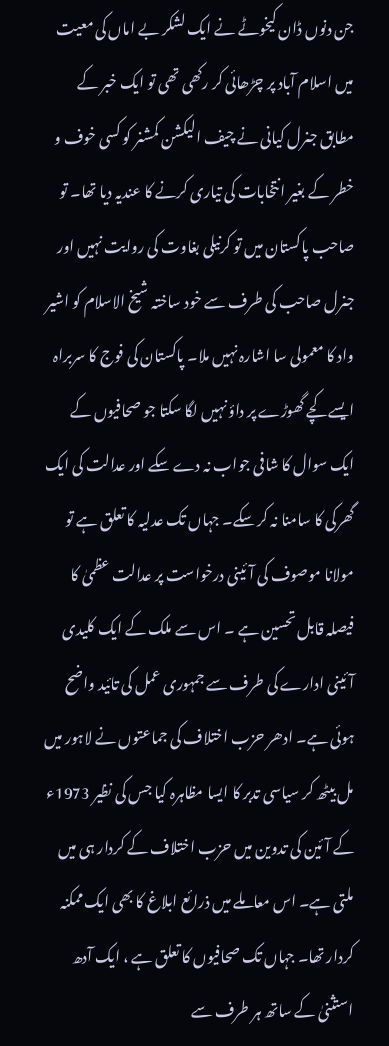جن دنوں ڈان کیخوٹے نے ایک لشکر بے اماں کی معیت میں اسلام آباد پر چڑھائی کر رکھی تھی تو ایک خبر کے مطابق جنرل کیانی نے چیف الیکشن کمشنر کو کسی خوف و خطر کے بغیر انتخابات کی تیاری کرنے کا عندیہ دیا تھا۔ تو صاحب پاکستان میں تو کرنیلی بغاوت کی روایت نہیں اور جنرل صاحب کی طرف سے خود ساختہ شیخ الاسلام کو اشیر واد کا معمولی سا اشارہ نہیں ملا۔ پاکستان کی فوج کا سربراہ ایسے کچے گھوڑے پر داؤ نہیں لگا سکتا جو صحافیوں کے ایک سوال کا شافی جواب نہ دے سکے اور عدالت کی ایک گھرکی کا سامنا نہ کر سکے۔ جہاں تک عدلیہ کا تعلق ہے تو مولانا موصوف کی آئینی درخواست پر عدالت عظمیٰ کا فیصلہ قابل تحسین ہے ۔ اس سے ملک کے ایک کلیدی آئینی ادارے کی طرف سے جمہوری عمل کی تائید واضح ہوئی ہے۔ ادھر حزب اختلاف کی جماعتوں نے لاہور میں مل بیٹھ کر سیاسی تدبر کا ایسا مظاہرہ کیا جس کی نظیر 1973ء کے آئین کی تدوین میں حزب اختلاف کے کردار ہی میں ملتی ہے۔ اس معاملے میں ذرائع ابلاغ کا بھی ایک ممکنہ کردار تھا۔ جہاں تک صحافیوں کا تعلق ہے ، ایک آدھ استثنیٰ کے ساتھ ہر طرف سے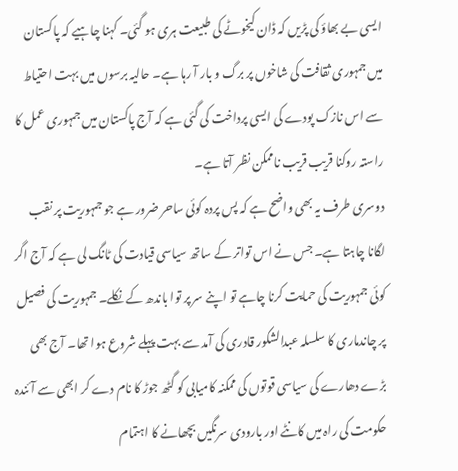ایسی بے بھاؤ کی پڑیں کہ ڈان کیخوٹے کی طبیعت ہری ہو گئی۔ کہنا چاہیے کہ پاکستان میں جمہوری ثقافت کی شاخوں پر برگ و بار آ رہا ہے۔ حالیہ برسوں میں بہت احتیاط سے اس نازک پودے کی ایسی پرداخت کی گئی ہے کہ آج پاکستان میں جمہوری عمل کا راستہ روکنا قریب قریب ناممکن نظر آتا ہے۔
دوسری طرف یہ بھی واضح ہے کہ پس پردہ کوئی ساحر ضرور ہے جو جمہوریت پر نقب لگانا چاہتا ہے۔ جس نے اس تواتر کے ساتھ سیاسی قیادت کی ٹانگ لی ہے کہ آج اگر کوئی جمہوریت کی حمایت کرنا چاہے تو اپنے سر پر توا باندھ کے نکلے۔ جمہوریت کی فصیل پر چاندماری کا سلسلہ عبدالشکور قادری کی آمد سے بہت پہلے شروع ہوا تھا۔ آج بھی بڑے دھارے کی سیاسی قوتوں کی ممکنہ کامیابی کو گٹھ جوڑ کا نام دے کر ابھی سے آئندہ حکومت کی راہ میں کانٹے اور بارودی سرنگیں بچھانے کا اہتمام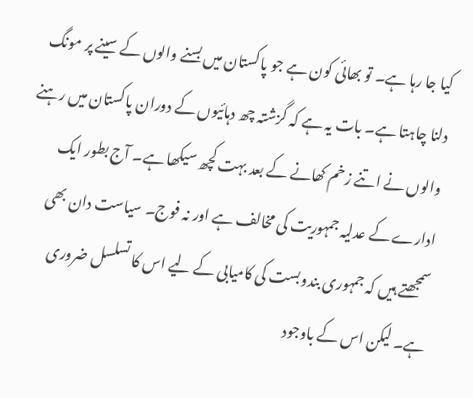کیا جا رہا ہے۔ تو بھائی کون ہے جو پاکستان میں بسنے والوں کے سینے پر مونگ دلنا چاہتا ہے۔ بات یہ ہے کہ گزشتہ چھ دہائیوں کے دوران پاکستان میں رہنے والوں نے اتنے زخم کھانے کے بعد بہت کچھ سیکھا ہے۔ آج بطور ایک ادارے کے عدلیہ جمہوریت کی مخالف ہے اور نہ فوج۔ سیاست دان بھی سمجھتے ہیں کہ جمہوری بندوبست کی کامیابی کے لیے اس کا تسلسل ضروری ہے۔ لیکن اس کے باوجود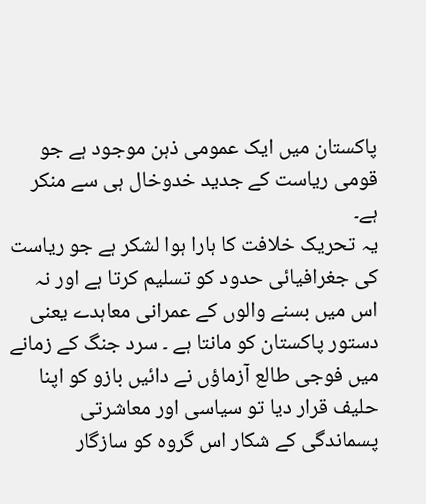پاکستان میں ایک عمومی ذہن موجود ہے جو قومی ریاست کے جدید خدوخال ہی سے منکر ہے۔
یہ تحریک خلافت کا ہارا ہوا لشکر ہے جو ریاست کی جغرافیائی حدود کو تسلیم کرتا ہے اور نہ اس میں بسنے والوں کے عمرانی معاہدے یعنی دستور پاکستان کو مانتا ہے ۔ سرد جنگ کے زمانے میں فوجی طالع آزماؤں نے دائیں بازو کو اپنا حلیف قرار دیا تو سیاسی اور معاشرتی پسماندگی کے شکار اس گروہ کو سازگار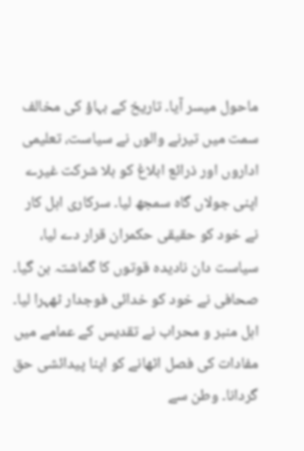ماحول میسر آیا۔ تاریخ کے بہاؤ کی مخالف سمت میں تیرنے والوں نے سیاست، تعلیمی اداروں اور ذرائع ابلاغ کو بلا شرکت غیرے اپنی جولاں گاہ سمجھ لیا۔ سرکاری اہل کار نے خود کو حقیقی حکمران قرار دے لیا، سیاست دان نادیدہ قوتوں کا گماشتہ بن گیا۔ صحافی نے خود کو خدائی فوجدار ٹھہرا لیا۔ اہل منبر و محراب نے تقدیس کے عمامے میں مفادات کی فصل اٹھانے کو اپنا پیدائشی حق گردانا۔ وطن سے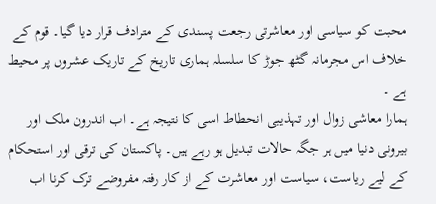محبت کو سیاسی اور معاشرتی رجعت پسندی کے مترادف قرار دیا گیا۔ قوم کے خلاف اس مجرمانہ گٹھ جوڑ کا سلسلہ ہماری تاریخ کے تاریک عشروں پر محیط ہے ۔
ہمارا معاشی زوال اور تہذیبی انحطاط اسی کا نتیجہ ہے۔ اب اندرون ملک اور بیرونی دنیا میں ہر جگہ حالات تبدیل ہو رہے ہیں۔ پاکستان کی ترقی اور استحکام کے لیے ریاست، سیاست اور معاشرت کے از کار رفتہ مفروضے ترک کرنا اب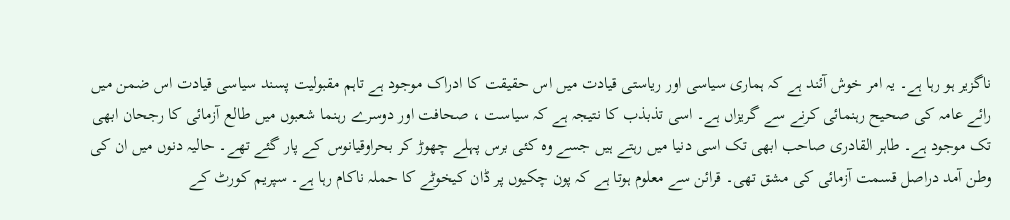ناگزیر ہو رہا ہے۔ یہ امر خوش آئند ہے کہ ہماری سیاسی اور ریاستی قیادت میں اس حقیقت کا ادراک موجود ہے تاہم مقبولیت پسند سیاسی قیادت اس ضمن میں رائے عامہ کی صحیح رہنمائی کرنے سے گریزاں ہے۔ اسی تذبذب کا نتیجہ ہے کہ سیاست ، صحافت اور دوسرے رہنما شعبوں میں طالع آزمائی کا رجحان ابھی تک موجود ہے۔ طاہر القادری صاحب ابھی تک اسی دنیا میں رہتے ہیں جسے وہ کئی برس پہلے چھوڑ کر بحراوقیانوس کے پار گئے تھے۔ حالیہ دنوں میں ان کی وطن آمد دراصل قسمت آزمائی کی مشق تھی۔ قرائن سے معلوم ہوتا ہے کہ پون چکیوں پر ڈان کیخوٹے کا حملہ ناکام رہا ہے۔ سپریم کورٹ کے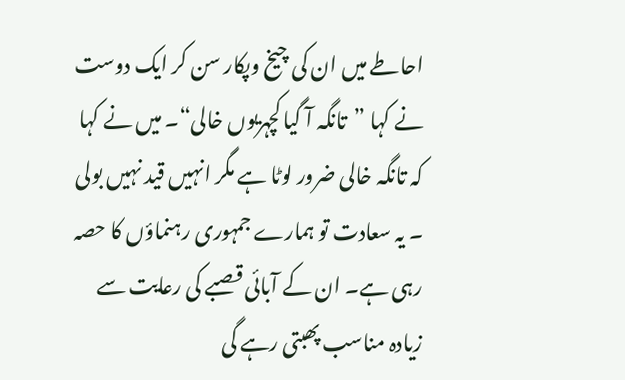احاطے میں ان کی چیخ وپکار سن کر ایک دوست نے کہا ”تانگہ آ گیا کچہریوں خالی“۔ میں نے کہا کہ تانگہ خالی ضرور لوٹا ہے مگر انہیں قید نہیں بولی ۔ یہ سعادت تو ہمارے جمہوری رہنماؤں کا حصہ رہی ہے۔ ان کے آبائی قصبے کی رعایت سے زیادہ مناسب پھبتی رہے گی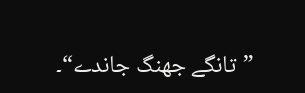”تانگے جھنگ جاندے“۔